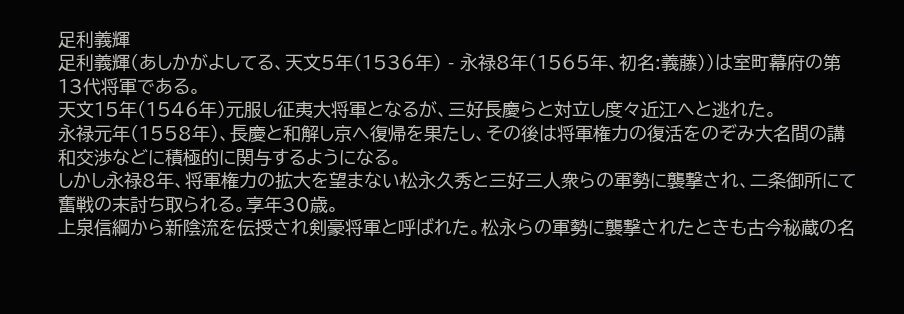足利義輝
足利義輝(あしかがよしてる、天文5年(1536年) - 永禄8年(1565年、初名:義藤))は室町幕府の第13代将軍である。
天文15年(1546年)元服し征夷大将軍となるが、三好長慶らと対立し度々近江へと逃れた。
永禄元年(1558年)、長慶と和解し京へ復帰を果たし、その後は将軍権力の復活をのぞみ大名間の講和交渉などに積極的に関与するようになる。
しかし永禄8年、将軍権力の拡大を望まない松永久秀と三好三人衆らの軍勢に襲撃され、二条御所にて奮戦の末討ち取られる。享年30歳。
上泉信綱から新陰流を伝授され剣豪将軍と呼ばれた。松永らの軍勢に襲撃されたときも古今秘蔵の名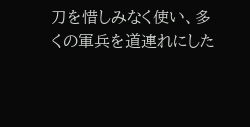刀を惜しみなく使い、多くの軍兵を道連れにした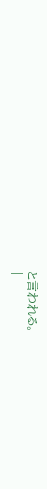と言われる。
|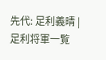先代: 足利義晴 | 足利将軍一覧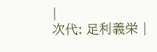|
次代: 足利義栄 |